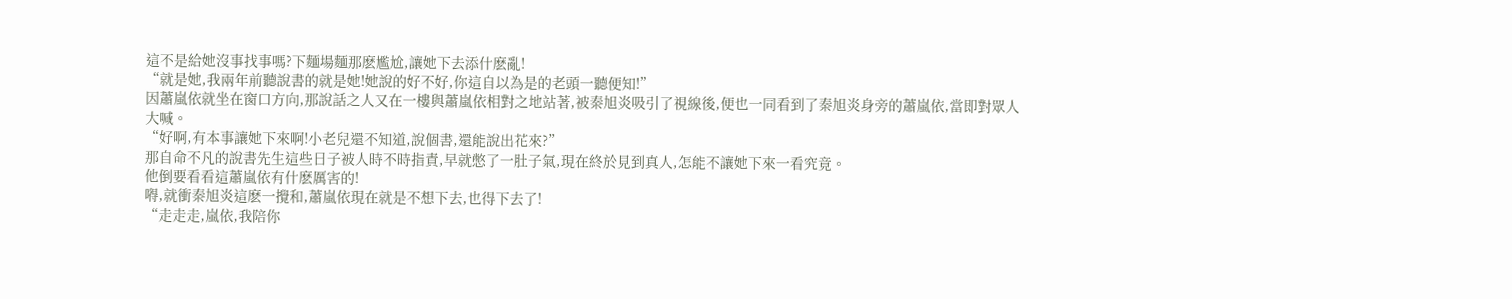這不是給她沒事找事嗎?下麵場麵那麽尷尬,讓她下去添什麽亂!
“就是她,我兩年前聽說書的就是她!她說的好不好,你這自以為是的老頭一聽便知!”
因蕭嵐依就坐在窗口方向,那說話之人又在一樓與蕭嵐依相對之地站著,被秦旭炎吸引了視線後,便也一同看到了秦旭炎身旁的蕭嵐依,當即對眾人大喊。
“好啊,有本事讓她下來啊!小老兒還不知道,說個書,還能說出花來?”
那自命不凡的說書先生這些日子被人時不時指責,早就憋了一肚子氣,現在終於見到真人,怎能不讓她下來一看究竟。
他倒要看看這蕭嵐依有什麽厲害的!
嘚,就衝秦旭炎這麽一攪和,蕭嵐依現在就是不想下去,也得下去了!
“走走走,嵐依,我陪你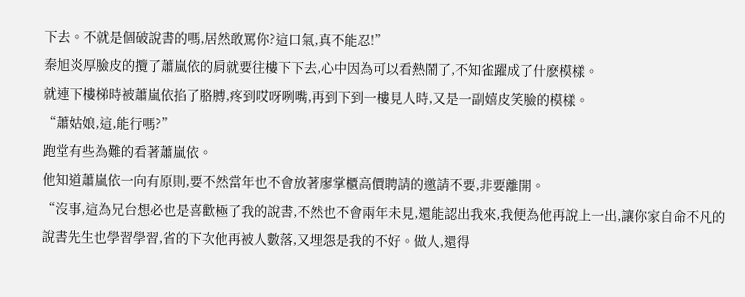下去。不就是個破說書的嗎,居然敢罵你?這口氣,真不能忍!”
秦旭炎厚臉皮的攬了蕭嵐依的肩就要往樓下下去,心中因為可以看熱鬧了,不知雀躍成了什麽模樣。
就連下樓梯時被蕭嵐依掐了胳膊,疼到哎呀咧嘴,再到下到一樓見人時,又是一副嬉皮笑臉的模樣。
“蕭姑娘,這,能行嗎?”
跑堂有些為難的看著蕭嵐依。
他知道蕭嵐依一向有原則,要不然當年也不會放著廖掌櫃高價聘請的邀請不要,非要離開。
“沒事,這為兄台想必也是喜歡極了我的說書,不然也不會兩年未見,還能認出我來,我便為他再說上一出,讓你家自命不凡的說書先生也學習學習,省的下次他再被人數落,又埋怨是我的不好。做人,還得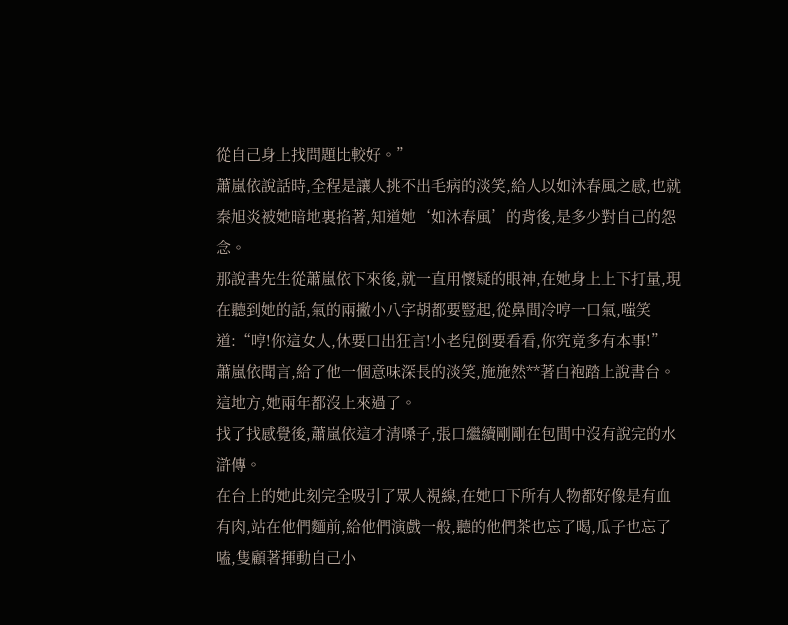從自己身上找問題比較好。”
蕭嵐依說話時,全程是讓人挑不出毛病的淡笑,給人以如沐春風之感,也就秦旭炎被她暗地裏掐著,知道她‘如沐春風’的背後,是多少對自己的怨念。
那說書先生從蕭嵐依下來後,就一直用懷疑的眼神,在她身上上下打量,現在聽到她的話,氣的兩撇小八字胡都要豎起,從鼻間冷哼一口氣,嗤笑道:“哼!你這女人,休要口出狂言!小老兒倒要看看,你究竟多有本事!”
蕭嵐依聞言,給了他一個意味深長的淡笑,施施然**著白袍踏上說書台。
這地方,她兩年都沒上來過了。
找了找感覺後,蕭嵐依這才清嗓子,張口繼續剛剛在包間中沒有說完的水滸傳。
在台上的她此刻完全吸引了眾人視線,在她口下所有人物都好像是有血有肉,站在他們麵前,給他們演戲一般,聽的他們茶也忘了喝,瓜子也忘了嗑,隻顧著揮動自己小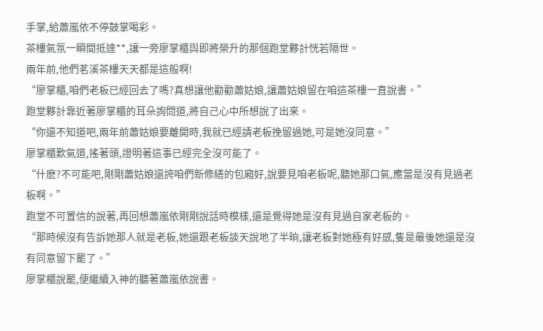手掌,給蕭嵐依不停鼓掌喝彩。
茶樓氣氛一瞬間抵達**,讓一旁廖掌櫃與即將榮升的那個跑堂夥計恍若隔世。
兩年前,他們茗溪茶樓天天都是這般啊!
“廖掌櫃,咱們老板已經回去了嗎?真想讓他勸勸蕭姑娘,讓蕭姑娘留在咱這茶樓一直說書。”
跑堂夥計靠近著廖掌櫃的耳朵詢問道,將自己心中所想說了出來。
“你還不知道吧,兩年前蕭姑娘要離開時,我就已經請老板挽留過她,可是她沒同意。”
廖掌櫃歎氣道,搖著頭,證明著這事已經完全沒可能了。
“什麽?不可能吧,剛剛蕭姑娘還誇咱們新修繕的包廂好,說要見咱老板呢,聽她那口氣,應當是沒有見過老板啊。”
跑堂不可置信的說著,再回想蕭嵐依剛剛說話時模樣,還是覺得她是沒有見過自家老板的。
“那時候沒有告訴她那人就是老板,她還跟老板談天說地了半晌,讓老板對她極有好感,隻是最後她還是沒有同意留下罷了。”
廖掌櫃說罷,便繼續入神的聽著蕭嵐依說書。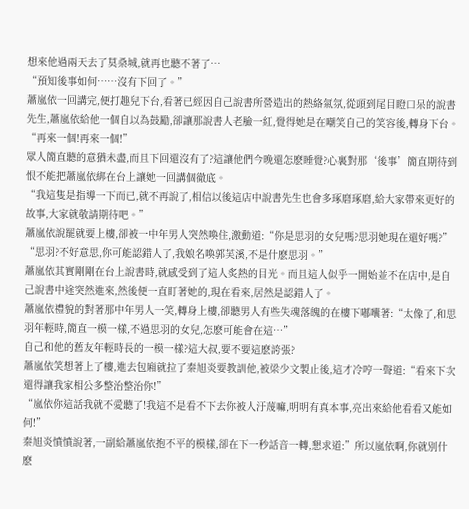想來他過兩天去了莫桑城,就再也聽不著了…
“預知後事如何……沒有下回了。”
蕭嵐依一回講完,便打趣兒下台,看著已經因自己說書所營造出的熱絡氣氛,從頭到尾目瞪口呆的說書先生,蕭嵐依給他一個自以為鼓勵,卻讓那說書人老臉一紅,覺得她是在嘲笑自己的笑容後,轉身下台。
“再來一個!再來一個!”
眾人簡直聽的意猶未盡,而且下回還沒有了?這讓他們今晚還怎麽睡覺?心裏對那‘後事’簡直期待到恨不能把蕭嵐依綁在台上讓她一回講個徹底。
“我這隻是指導一下而已,就不再說了,相信以後這店中說書先生也會多琢磨琢磨,給大家帶來更好的故事,大家就敬請期待吧。”
蕭嵐依說罷就要上樓,卻被一中年男人突然喚住,激動道:“你是思羽的女兒嗎?思羽她現在還好嗎?”
“思羽?不好意思,你可能認錯人了,我娘名喚郭芙溪,不是什麽思羽。”
蕭嵐依其實剛剛在台上說書時,就感受到了這人炙熱的目光。而且這人似乎一開始並不在店中,是自己說書中途突然進來,然後便一直盯著她的,現在看來,居然是認錯人了。
蕭嵐依禮貌的對著那中年男人一笑,轉身上樓,卻聽男人有些失魂落魄的在樓下嘟囔著:“太像了,和思羽年輕時,簡直一模一樣,不過思羽的女兒,怎麽可能會在這…”
自己和他的舊友年輕時長的一模一樣?這大叔,要不要這麽誇張?
蕭嵐依笑想著上了樓,進去包廂就拉了秦旭炎要教訓他,被梁少文製止後,這才冷哼一聲道:“看來下次還得讓我家相公多整治整治你!”
“嵐依你這話我就不愛聽了!我這不是看不下去你被人汙蔑嘛,明明有真本事,亮出來給他看看又能如何!”
秦旭炎憤憤說著,一副給蕭嵐依抱不平的模樣,卻在下一秒話音一轉,懇求道:”所以嵐依啊,你就別什麽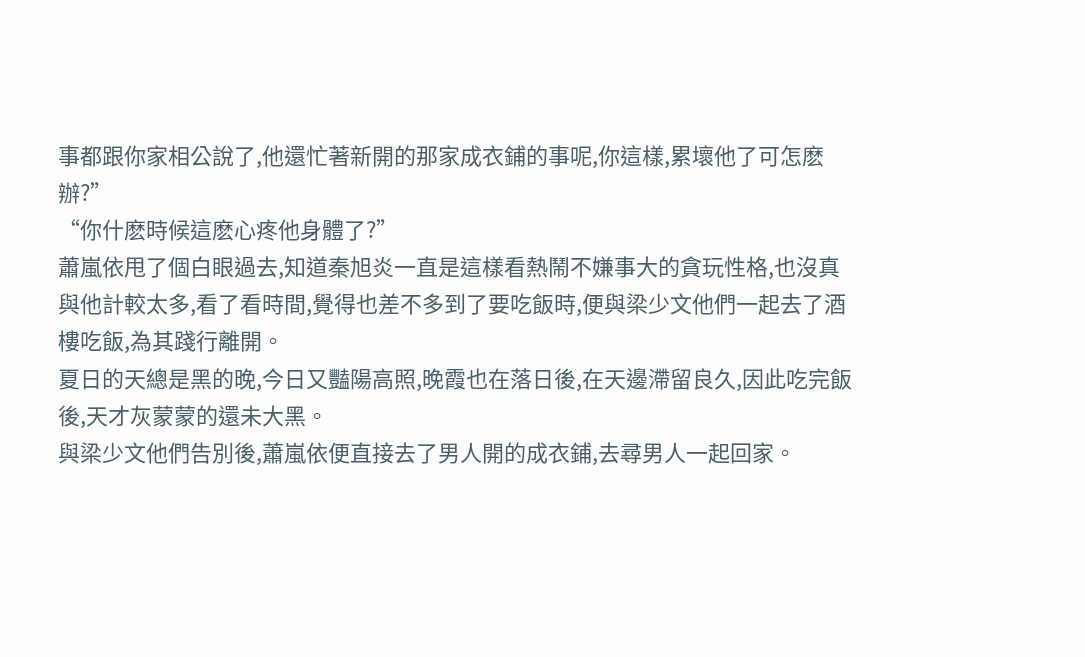事都跟你家相公說了,他還忙著新開的那家成衣鋪的事呢,你這樣,累壞他了可怎麽辦?”
“你什麽時候這麽心疼他身體了?”
蕭嵐依甩了個白眼過去,知道秦旭炎一直是這樣看熱鬧不嫌事大的貪玩性格,也沒真與他計較太多,看了看時間,覺得也差不多到了要吃飯時,便與梁少文他們一起去了酒樓吃飯,為其踐行離開。
夏日的天總是黑的晚,今日又豔陽高照,晚霞也在落日後,在天邊滯留良久,因此吃完飯後,天才灰蒙蒙的還未大黑。
與梁少文他們告別後,蕭嵐依便直接去了男人開的成衣鋪,去尋男人一起回家。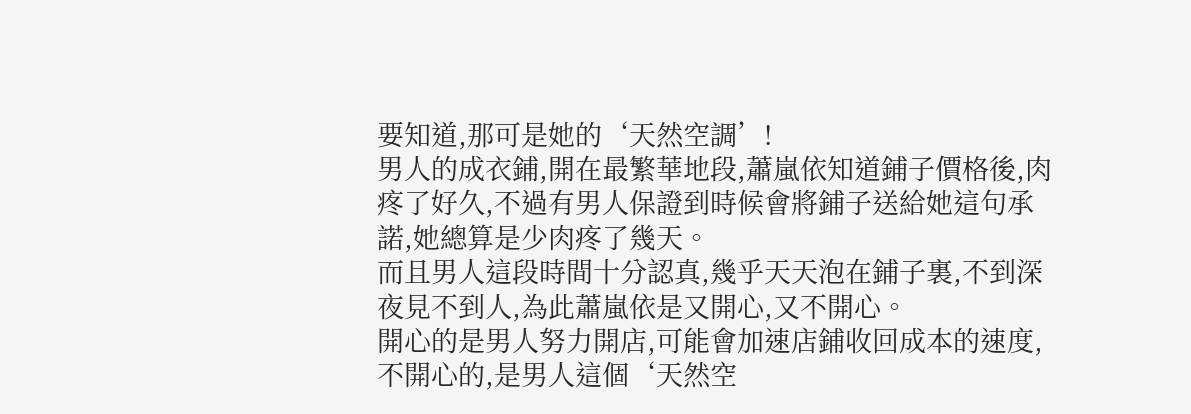要知道,那可是她的‘天然空調’!
男人的成衣鋪,開在最繁華地段,蕭嵐依知道鋪子價格後,肉疼了好久,不過有男人保證到時候會將鋪子送給她這句承諾,她總算是少肉疼了幾天。
而且男人這段時間十分認真,幾乎天天泡在鋪子裏,不到深夜見不到人,為此蕭嵐依是又開心,又不開心。
開心的是男人努力開店,可能會加速店鋪收回成本的速度,不開心的,是男人這個‘天然空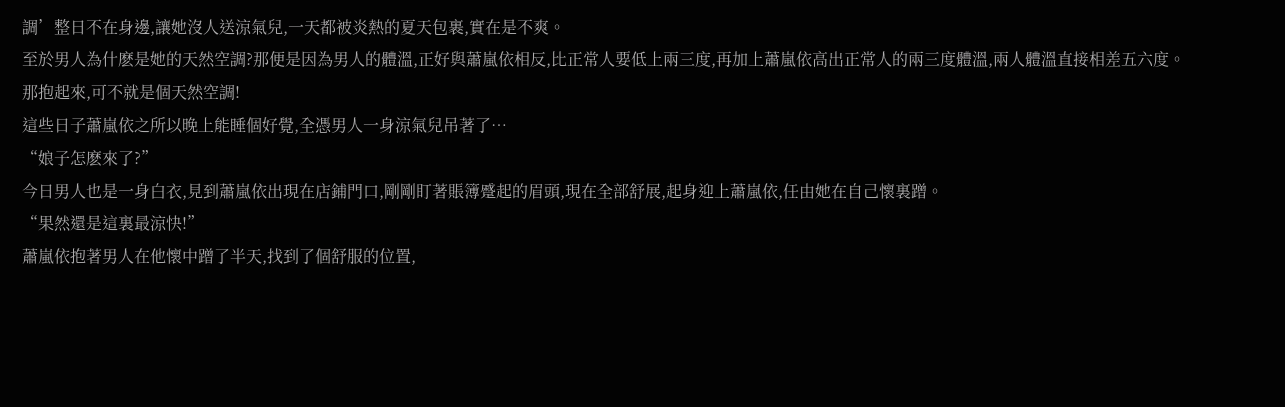調’整日不在身邊,讓她沒人送涼氣兒,一天都被炎熱的夏天包裹,實在是不爽。
至於男人為什麽是她的天然空調?那便是因為男人的體溫,正好與蕭嵐依相反,比正常人要低上兩三度,再加上蕭嵐依高出正常人的兩三度體溫,兩人體溫直接相差五六度。
那抱起來,可不就是個天然空調!
這些日子蕭嵐依之所以晚上能睡個好覺,全憑男人一身涼氣兒吊著了…
“娘子怎麽來了?”
今日男人也是一身白衣,見到蕭嵐依出現在店鋪門口,剛剛盯著賬簿蹙起的眉頭,現在全部舒展,起身迎上蕭嵐依,任由她在自己懷裏蹭。
“果然還是這裏最涼快!”
蕭嵐依抱著男人在他懷中蹭了半天,找到了個舒服的位置,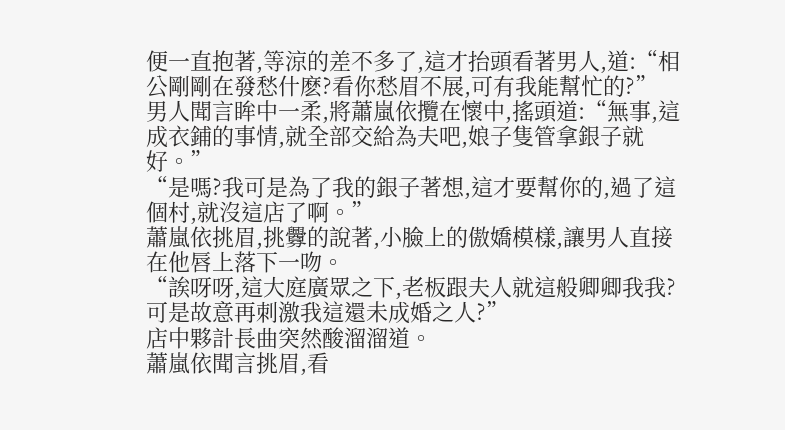便一直抱著,等涼的差不多了,這才抬頭看著男人,道:“相公剛剛在發愁什麽?看你愁眉不展,可有我能幫忙的?”
男人聞言眸中一柔,將蕭嵐依攬在懷中,搖頭道:“無事,這成衣鋪的事情,就全部交給為夫吧,娘子隻管拿銀子就好。”
“是嗎?我可是為了我的銀子著想,這才要幫你的,過了這個村,就沒這店了啊。”
蕭嵐依挑眉,挑釁的說著,小臉上的傲嬌模樣,讓男人直接在他唇上落下一吻。
“誒呀呀,這大庭廣眾之下,老板跟夫人就這般卿卿我我?可是故意再刺激我這還未成婚之人?”
店中夥計長曲突然酸溜溜道。
蕭嵐依聞言挑眉,看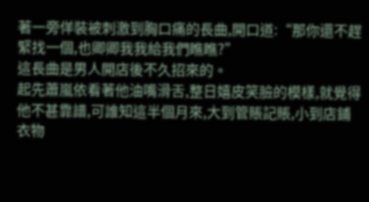著一旁佯裝被刺激到胸口痛的長曲,開口道:“那你還不趕緊找一個,也卿卿我我給我們瞧瞧?”
這長曲是男人開店後不久招來的。
起先蕭嵐依看著他油嘴滑舌,整日嬉皮笑臉的模樣,就覺得他不甚靠譜,可誰知這半個月來,大到管賬記賬,小到店鋪衣物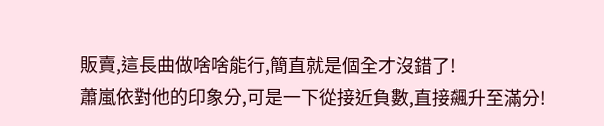販賣,這長曲做啥啥能行,簡直就是個全才沒錯了!
蕭嵐依對他的印象分,可是一下從接近負數,直接飆升至滿分!